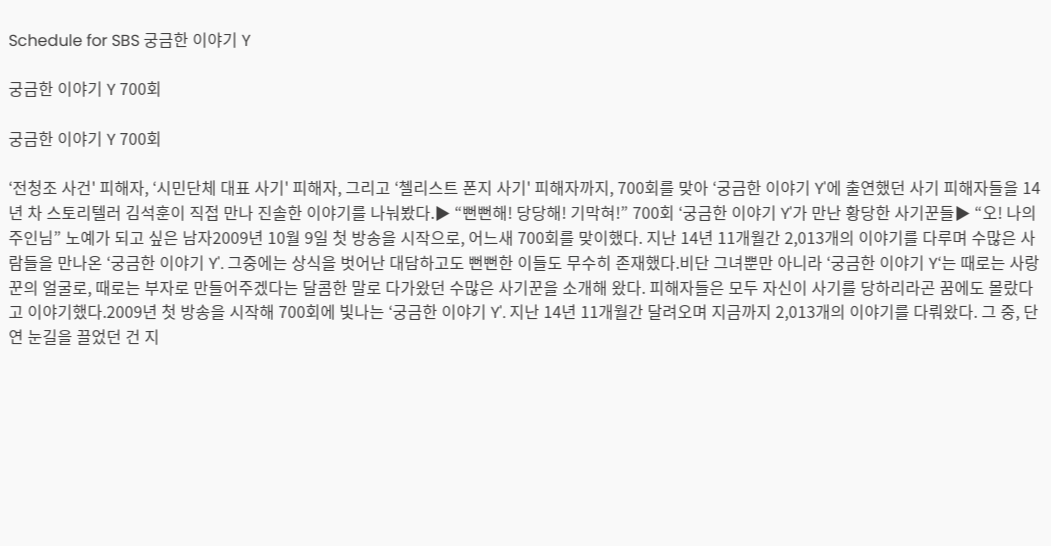Schedule for SBS 궁금한 이야기 Y

궁금한 이야기 Y 700회

궁금한 이야기 Y 700회

‘전청조 사건' 피해자, ‘시민단체 대표 사기' 피해자, 그리고 ‘첼리스트 폰지 사기' 피해자까지, 700회를 맞아 ‘궁금한 이야기 Y'에 출연했던 사기 피해자들을 14년 차 스토리텔러 김석훈이 직접 만나 진솔한 이야기를 나눠봤다.▶ “뻔뻔해! 당당해! 기막혀!” 700회 ‘궁금한 이야기 Y'가 만난 황당한 사기꾼들▶ “오! 나의 주인님” 노예가 되고 싶은 남자2009년 10월 9일 첫 방송을 시작으로, 어느새 700회를 맞이했다. 지난 14년 11개월간 2,013개의 이야기를 다루며 수많은 사람들을 만나온 ‘궁금한 이야기 Y'. 그중에는 상식을 벗어난 대담하고도 뻔뻔한 이들도 무수히 존재했다.비단 그녀뿐만 아니라 ‘궁금한 이야기 Y‘는 때로는 사랑꾼의 얼굴로, 때로는 부자로 만들어주겠다는 달콤한 말로 다가왔던 수많은 사기꾼을 소개해 왔다. 피해자들은 모두 자신이 사기를 당하리라곤 꿈에도 몰랐다고 이야기했다.2009년 첫 방송을 시작해 700회에 빛나는 ‘궁금한 이야기 Y'. 지난 14년 11개월간 달려오며 지금까지 2,013개의 이야기를 다뤄왔다. 그 중, 단연 눈길을 끌었던 건 지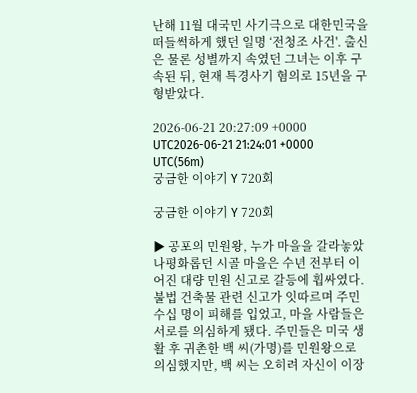난해 11월 대국민 사기극으로 대한민국을 떠들썩하게 했던 일명 ‘전청조 사건'. 출신은 물론 성별까지 속였던 그녀는 이후 구속된 뒤, 현재 특경사기 혐의로 15년을 구형받았다.

2026-06-21 20:27:09 +0000 UTC2026-06-21 21:24:01 +0000 UTC(56m)
궁금한 이야기 Y 720회

궁금한 이야기 Y 720회

▶ 공포의 민원왕, 누가 마을을 갈라놓았나평화롭던 시골 마을은 수년 전부터 이어진 대량 민원 신고로 갈등에 휩싸였다. 불법 건축물 관련 신고가 잇따르며 주민 수십 명이 피해를 입었고, 마을 사람들은 서로를 의심하게 됐다. 주민들은 미국 생활 후 귀촌한 백 씨(가명)를 민원왕으로 의심했지만, 백 씨는 오히려 자신이 이장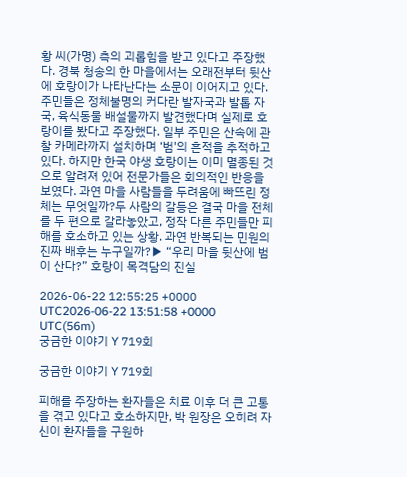황 씨(가명) 측의 괴롭힘을 받고 있다고 주장했다. 경북 청송의 한 마을에서는 오래전부터 뒷산에 호랑이가 나타난다는 소문이 이어지고 있다. 주민들은 정체불명의 커다란 발자국과 발톱 자국, 육식동물 배설물까지 발견했다며 실제로 호랑이를 봤다고 주장했다. 일부 주민은 산속에 관찰 카메라까지 설치하며 ‘범'의 흔적을 추적하고 있다. 하지만 한국 야생 호랑이는 이미 멸종된 것으로 알려져 있어 전문가들은 회의적인 반응을 보였다. 과연 마을 사람들을 두려움에 빠뜨린 정체는 무엇일까?두 사람의 갈등은 결국 마을 전체를 두 편으로 갈라놓았고, 정작 다른 주민들만 피해를 호소하고 있는 상황. 과연 반복되는 민원의 진짜 배후는 누구일까?▶ “우리 마을 뒷산에 범이 산다?” 호랑이 목격담의 진실

2026-06-22 12:55:25 +0000 UTC2026-06-22 13:51:58 +0000 UTC(56m)
궁금한 이야기 Y 719회

궁금한 이야기 Y 719회

피해를 주장하는 환자들은 치료 이후 더 큰 고통을 겪고 있다고 호소하지만, 박 원장은 오히려 자신이 환자들을 구원하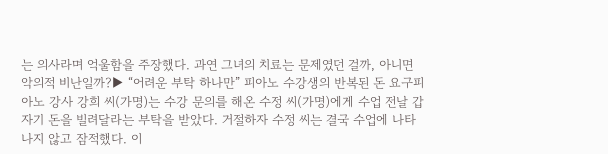는 의사라며 억울함을 주장했다. 과연 그녀의 치료는 문제였던 걸까, 아니면 악의적 비난일까?▶ “어려운 부탁 하나만” 피아노 수강생의 반복된 돈 요구피아노 강사 강희 씨(가명)는 수강 문의를 해온 수정 씨(가명)에게 수업 전날 갑자기 돈을 빌려달라는 부탁을 받았다. 거절하자 수정 씨는 결국 수업에 나타나지 않고 잠적했다. 이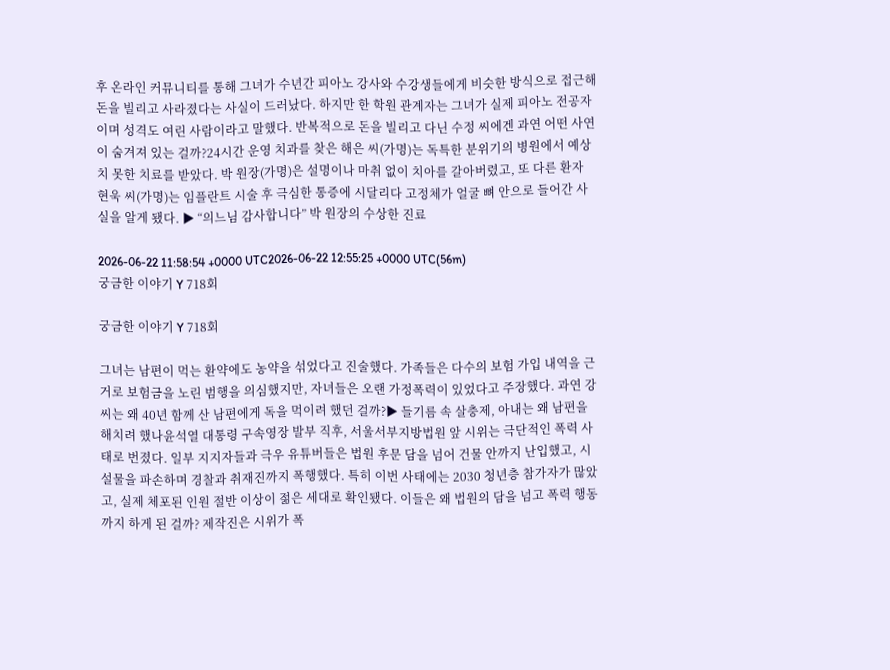후 온라인 커뮤니티를 통해 그녀가 수년간 피아노 강사와 수강생들에게 비슷한 방식으로 접근해 돈을 빌리고 사라졌다는 사실이 드러났다. 하지만 한 학원 관계자는 그녀가 실제 피아노 전공자이며 성격도 여린 사람이라고 말했다. 반복적으로 돈을 빌리고 다닌 수정 씨에겐 과연 어떤 사연이 숨겨져 있는 걸까?24시간 운영 치과를 찾은 해은 씨(가명)는 독특한 분위기의 병원에서 예상치 못한 치료를 받았다. 박 원장(가명)은 설명이나 마취 없이 치아를 갈아버렸고, 또 다른 환자 현욱 씨(가명)는 임플란트 시술 후 극심한 통증에 시달리다 고정체가 얼굴 뼈 안으로 들어간 사실을 알게 됐다. ▶ “의느님 감사합니다” 박 원장의 수상한 진료

2026-06-22 11:58:54 +0000 UTC2026-06-22 12:55:25 +0000 UTC(56m)
궁금한 이야기 Y 718회

궁금한 이야기 Y 718회

그녀는 남편이 먹는 환약에도 농약을 섞었다고 진술했다. 가족들은 다수의 보험 가입 내역을 근거로 보험금을 노린 범행을 의심했지만, 자녀들은 오랜 가정폭력이 있었다고 주장했다. 과연 강 씨는 왜 40년 함께 산 남편에게 독을 먹이려 했던 걸까?▶ 들기름 속 살충제, 아내는 왜 남편을 해치려 했나윤석열 대통령 구속영장 발부 직후, 서울서부지방법원 앞 시위는 극단적인 폭력 사태로 번졌다. 일부 지지자들과 극우 유튜버들은 법원 후문 담을 넘어 건물 안까지 난입했고, 시설물을 파손하며 경찰과 취재진까지 폭행했다. 특히 이번 사태에는 2030 청년층 참가자가 많았고, 실제 체포된 인원 절반 이상이 젊은 세대로 확인됐다. 이들은 왜 법원의 담을 넘고 폭력 행동까지 하게 된 걸까? 제작진은 시위가 폭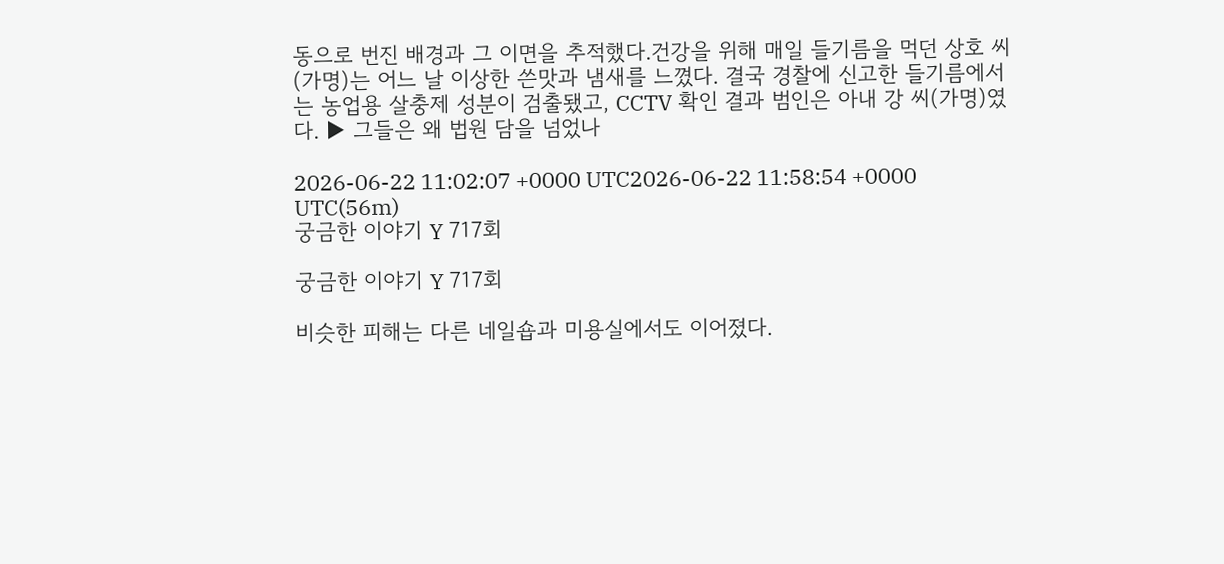동으로 번진 배경과 그 이면을 추적했다.건강을 위해 매일 들기름을 먹던 상호 씨(가명)는 어느 날 이상한 쓴맛과 냄새를 느꼈다. 결국 경찰에 신고한 들기름에서는 농업용 살충제 성분이 검출됐고, CCTV 확인 결과 범인은 아내 강 씨(가명)였다. ▶ 그들은 왜 법원 담을 넘었나

2026-06-22 11:02:07 +0000 UTC2026-06-22 11:58:54 +0000 UTC(56m)
궁금한 이야기 Y 717회

궁금한 이야기 Y 717회

비슷한 피해는 다른 네일숍과 미용실에서도 이어졌다.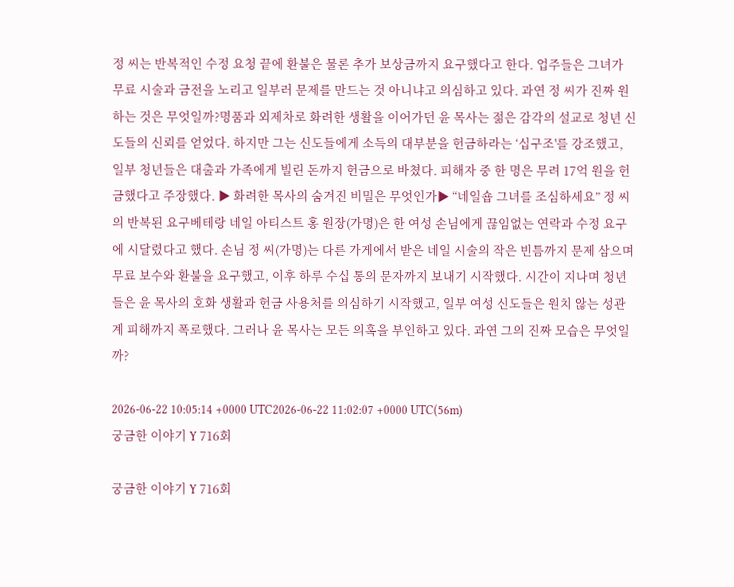정 씨는 반복적인 수정 요청 끝에 환불은 물론 추가 보상금까지 요구했다고 한다. 업주들은 그녀가 무료 시술과 금전을 노리고 일부러 문제를 만드는 것 아니냐고 의심하고 있다. 과연 정 씨가 진짜 원하는 것은 무엇일까?명품과 외제차로 화려한 생활을 이어가던 윤 목사는 젊은 감각의 설교로 청년 신도들의 신뢰를 얻었다. 하지만 그는 신도들에게 소득의 대부분을 헌금하라는 ‘십구조'를 강조했고, 일부 청년들은 대출과 가족에게 빌린 돈까지 헌금으로 바쳤다. 피해자 중 한 명은 무려 17억 원을 헌금했다고 주장했다. ▶ 화려한 목사의 숨겨진 비밀은 무엇인가▶ “네일숍 그녀를 조심하세요” 정 씨의 반복된 요구베테랑 네일 아티스트 홍 원장(가명)은 한 여성 손님에게 끊임없는 연락과 수정 요구에 시달렸다고 했다. 손님 정 씨(가명)는 다른 가게에서 받은 네일 시술의 작은 빈틈까지 문제 삼으며 무료 보수와 환불을 요구했고, 이후 하루 수십 통의 문자까지 보내기 시작했다. 시간이 지나며 청년들은 윤 목사의 호화 생활과 헌금 사용처를 의심하기 시작했고, 일부 여성 신도들은 원치 않는 성관계 피해까지 폭로했다. 그러나 윤 목사는 모든 의혹을 부인하고 있다. 과연 그의 진짜 모습은 무엇일까?

2026-06-22 10:05:14 +0000 UTC2026-06-22 11:02:07 +0000 UTC(56m)
궁금한 이야기 Y 716회

궁금한 이야기 Y 716회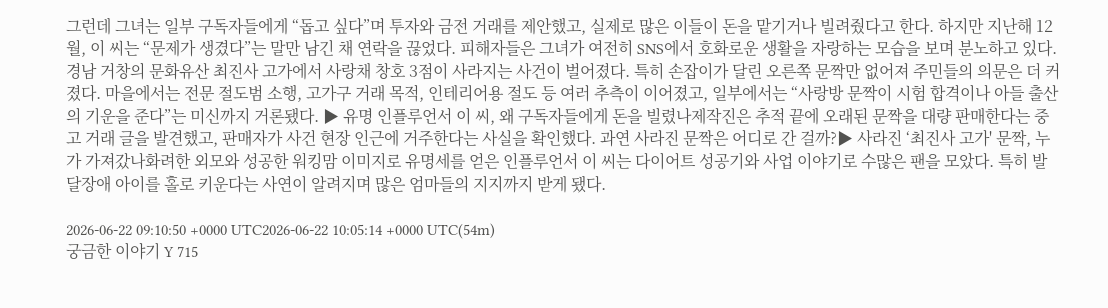그런데 그녀는 일부 구독자들에게 “돕고 싶다”며 투자와 금전 거래를 제안했고, 실제로 많은 이들이 돈을 맡기거나 빌려줬다고 한다. 하지만 지난해 12월, 이 씨는 “문제가 생겼다”는 말만 남긴 채 연락을 끊었다. 피해자들은 그녀가 여전히 SNS에서 호화로운 생활을 자랑하는 모습을 보며 분노하고 있다. 경남 거창의 문화유산 최진사 고가에서 사랑채 창호 3점이 사라지는 사건이 벌어졌다. 특히 손잡이가 달린 오른쪽 문짝만 없어져 주민들의 의문은 더 커졌다. 마을에서는 전문 절도범 소행, 고가구 거래 목적, 인테리어용 절도 등 여러 추측이 이어졌고, 일부에서는 “사랑방 문짝이 시험 합격이나 아들 출산의 기운을 준다”는 미신까지 거론됐다. ▶ 유명 인플루언서 이 씨, 왜 구독자들에게 돈을 빌렸나제작진은 추적 끝에 오래된 문짝을 대량 판매한다는 중고 거래 글을 발견했고, 판매자가 사건 현장 인근에 거주한다는 사실을 확인했다. 과연 사라진 문짝은 어디로 간 걸까?▶ 사라진 ‘최진사 고가' 문짝, 누가 가져갔나화려한 외모와 성공한 워킹맘 이미지로 유명세를 얻은 인플루언서 이 씨는 다이어트 성공기와 사업 이야기로 수많은 팬을 모았다. 특히 발달장애 아이를 홀로 키운다는 사연이 알려지며 많은 엄마들의 지지까지 받게 됐다.

2026-06-22 09:10:50 +0000 UTC2026-06-22 10:05:14 +0000 UTC(54m)
궁금한 이야기 Y 715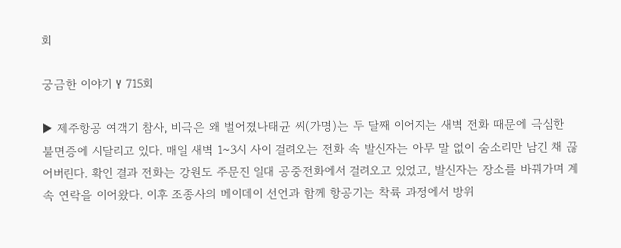회

궁금한 이야기 Y 715회

▶ 제주항공 여객기 참사, 비극은 왜 벌어졌나태균 씨(가명)는 두 달째 이어지는 새벽 전화 때문에 극심한 불면증에 시달리고 있다. 매일 새벽 1~3시 사이 걸려오는 전화 속 발신자는 아무 말 없이 숨소리만 남긴 채 끊어버린다. 확인 결과 전화는 강원도 주문진 일대 공중전화에서 걸려오고 있었고, 발신자는 장소를 바꿔가며 계속 연락을 이어왔다. 이후 조종사의 메이데이 선언과 함께 항공기는 착륙 과정에서 방위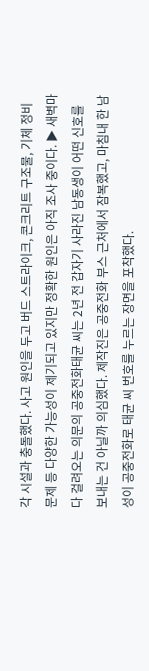각 시설과 충돌했다. 사고 원인을 두고 버드 스트라이크, 콘크리트 구조물, 기체 정비 문제 등 다양한 가능성이 제기되고 있지만 정확한 원인은 아직 조사 중이다. ▶ 새벽마다 걸려오는 의문의 공중전화태균 씨는 2년 전 갑자기 사라진 남동생이 어떤 신호를 보내는 건 아닐까 의심했다. 제작진은 공중전화 부스 근처에서 잠복했고, 마침내 한 남성이 공중전화로 태균 씨 번호를 누르는 장면을 포착했다.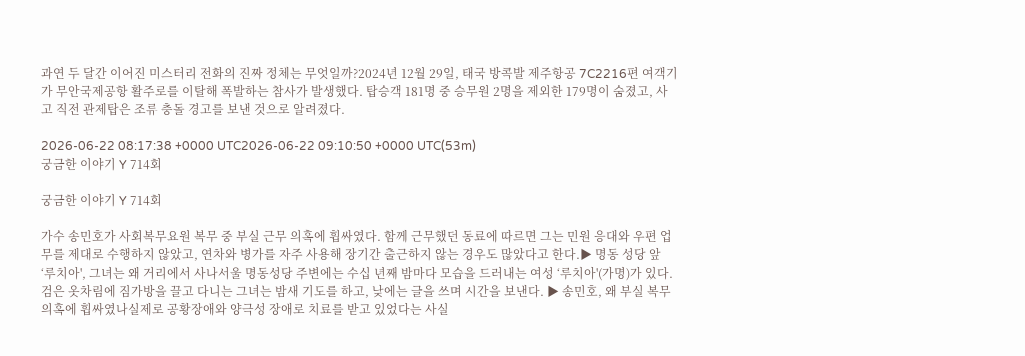과연 두 달간 이어진 미스터리 전화의 진짜 정체는 무엇일까?2024년 12월 29일, 태국 방콕발 제주항공 7C2216편 여객기가 무안국제공항 활주로를 이탈해 폭발하는 참사가 발생했다. 탑승객 181명 중 승무원 2명을 제외한 179명이 숨졌고, 사고 직전 관제탑은 조류 충돌 경고를 보낸 것으로 알려졌다.

2026-06-22 08:17:38 +0000 UTC2026-06-22 09:10:50 +0000 UTC(53m)
궁금한 이야기 Y 714회

궁금한 이야기 Y 714회

가수 송민호가 사회복무요원 복무 중 부실 근무 의혹에 휩싸였다. 함께 근무했던 동료에 따르면 그는 민원 응대와 우편 업무를 제대로 수행하지 않았고, 연차와 병가를 자주 사용해 장기간 출근하지 않는 경우도 많았다고 한다.▶ 명동 성당 앞 ‘루치아', 그녀는 왜 거리에서 사나서울 명동성당 주변에는 수십 년째 밤마다 모습을 드러내는 여성 ‘루치아'(가명)가 있다. 검은 옷차림에 짐가방을 끌고 다니는 그녀는 밤새 기도를 하고, 낮에는 글을 쓰며 시간을 보낸다. ▶ 송민호, 왜 부실 복무 의혹에 휩싸였나실제로 공황장애와 양극성 장애로 치료를 받고 있었다는 사실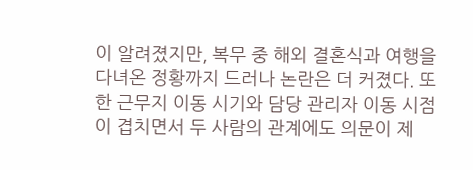이 알려졌지만, 복무 중 해외 결혼식과 여행을 다녀온 정황까지 드러나 논란은 더 커졌다. 또한 근무지 이동 시기와 담당 관리자 이동 시점이 겹치면서 두 사람의 관계에도 의문이 제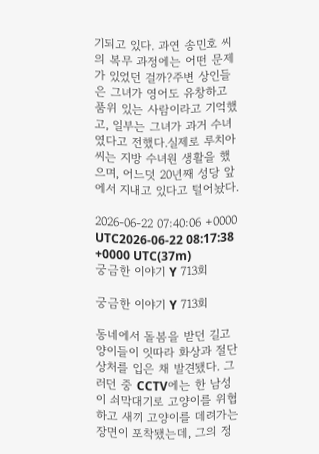기되고 있다. 과연 송민호 씨의 복무 과정에는 어떤 문제가 있었던 걸까?주변 상인들은 그녀가 영어도 유창하고 품위 있는 사람이라고 기억했고, 일부는 그녀가 과거 수녀였다고 전했다.실제로 루치아 씨는 지방 수녀원 생활을 했으며, 어느덧 20년째 성당 앞에서 지내고 있다고 털어놨다.

2026-06-22 07:40:06 +0000 UTC2026-06-22 08:17:38 +0000 UTC(37m)
궁금한 이야기 Y 713회

궁금한 이야기 Y 713회

동네에서 돌봄을 받던 길고양이들이 잇따라 화상과 절단 상처를 입은 채 발견됐다. 그러던 중 CCTV에는 한 남성이 쇠막대기로 고양이를 위협하고 새끼 고양이를 데려가는 장면이 포착됐는데, 그의 정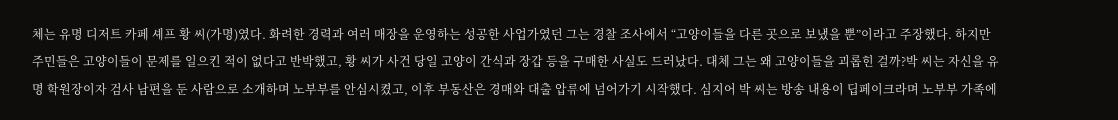체는 유명 디저트 카페 셰프 황 씨(가명)였다. 화려한 경력과 여러 매장을 운영하는 성공한 사업가였던 그는 경찰 조사에서 “고양이들을 다른 곳으로 보냈을 뿐”이라고 주장했다. 하지만 주민들은 고양이들이 문제를 일으킨 적이 없다고 반박했고, 황 씨가 사건 당일 고양이 간식과 장갑 등을 구매한 사실도 드러났다. 대체 그는 왜 고양이들을 괴롭힌 걸까?박 씨는 자신을 유명 학원장이자 검사 남편을 둔 사람으로 소개하며 노부부를 안심시켰고, 이후 부동산은 경매와 대출 압류에 넘어가기 시작했다. 심지어 박 씨는 방송 내용이 딥페이크라며 노부부 가족에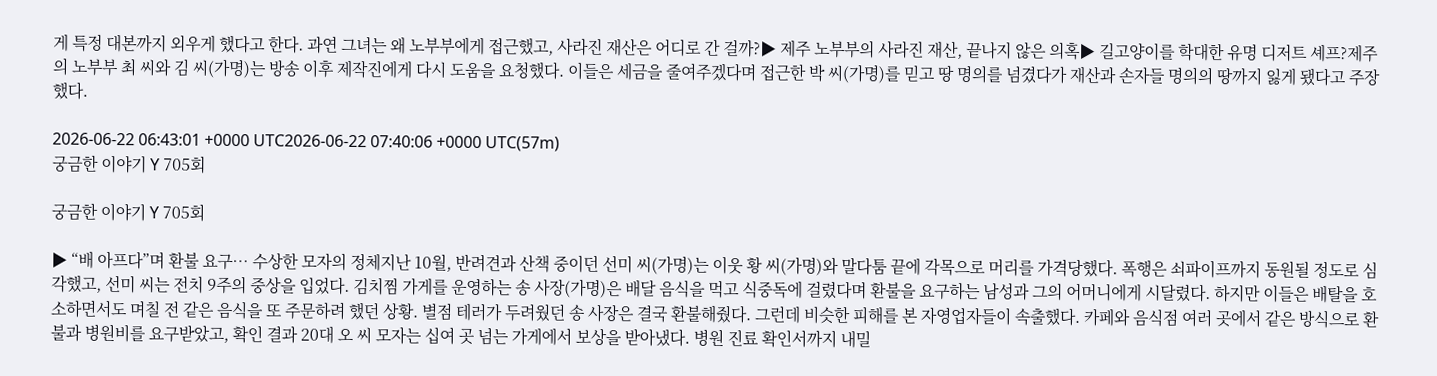게 특정 대본까지 외우게 했다고 한다. 과연 그녀는 왜 노부부에게 접근했고, 사라진 재산은 어디로 간 걸까?▶ 제주 노부부의 사라진 재산, 끝나지 않은 의혹▶ 길고양이를 학대한 유명 디저트 셰프?제주의 노부부 최 씨와 김 씨(가명)는 방송 이후 제작진에게 다시 도움을 요청했다. 이들은 세금을 줄여주겠다며 접근한 박 씨(가명)를 믿고 땅 명의를 넘겼다가 재산과 손자들 명의의 땅까지 잃게 됐다고 주장했다.

2026-06-22 06:43:01 +0000 UTC2026-06-22 07:40:06 +0000 UTC(57m)
궁금한 이야기 Y 705회

궁금한 이야기 Y 705회

▶ “배 아프다”며 환불 요구… 수상한 모자의 정체지난 10월, 반려견과 산책 중이던 선미 씨(가명)는 이웃 황 씨(가명)와 말다툼 끝에 각목으로 머리를 가격당했다. 폭행은 쇠파이프까지 동원될 정도로 심각했고, 선미 씨는 전치 9주의 중상을 입었다. 김치찜 가게를 운영하는 송 사장(가명)은 배달 음식을 먹고 식중독에 걸렸다며 환불을 요구하는 남성과 그의 어머니에게 시달렸다. 하지만 이들은 배탈을 호소하면서도 며칠 전 같은 음식을 또 주문하려 했던 상황. 별점 테러가 두려웠던 송 사장은 결국 환불해줬다. 그런데 비슷한 피해를 본 자영업자들이 속출했다. 카페와 음식점 여러 곳에서 같은 방식으로 환불과 병원비를 요구받았고, 확인 결과 20대 오 씨 모자는 십여 곳 넘는 가게에서 보상을 받아냈다. 병원 진료 확인서까지 내밀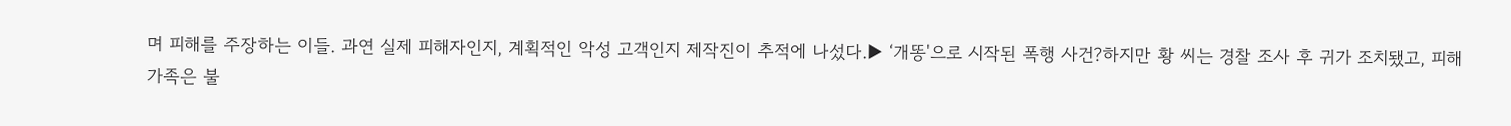며 피해를 주장하는 이들. 과연 실제 피해자인지, 계획적인 악성 고객인지 제작진이 추적에 나섰다.▶ ‘개똥'으로 시작된 폭행 사건?하지만 황 씨는 경찰 조사 후 귀가 조치됐고, 피해 가족은 불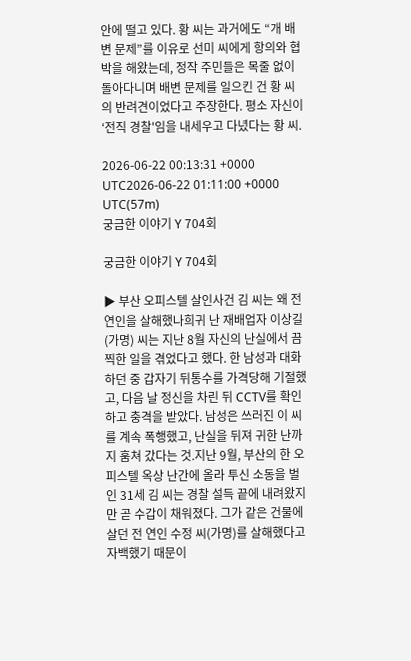안에 떨고 있다. 황 씨는 과거에도 “개 배변 문제”를 이유로 선미 씨에게 항의와 협박을 해왔는데, 정작 주민들은 목줄 없이 돌아다니며 배변 문제를 일으킨 건 황 씨의 반려견이었다고 주장한다. 평소 자신이 ‘전직 경찰'임을 내세우고 다녔다는 황 씨.

2026-06-22 00:13:31 +0000 UTC2026-06-22 01:11:00 +0000 UTC(57m)
궁금한 이야기 Y 704회

궁금한 이야기 Y 704회

▶ 부산 오피스텔 살인사건 김 씨는 왜 전 연인을 살해했나희귀 난 재배업자 이상길(가명) 씨는 지난 8월 자신의 난실에서 끔찍한 일을 겪었다고 했다. 한 남성과 대화하던 중 갑자기 뒤통수를 가격당해 기절했고, 다음 날 정신을 차린 뒤 CCTV를 확인하고 충격을 받았다. 남성은 쓰러진 이 씨를 계속 폭행했고, 난실을 뒤져 귀한 난까지 훔쳐 갔다는 것.지난 9월, 부산의 한 오피스텔 옥상 난간에 올라 투신 소동을 벌인 31세 김 씨는 경찰 설득 끝에 내려왔지만 곧 수갑이 채워졌다. 그가 같은 건물에 살던 전 연인 수정 씨(가명)를 살해했다고 자백했기 때문이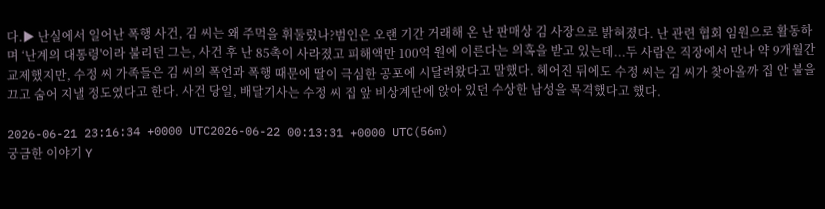다.▶ 난실에서 일어난 폭행 사건, 김 씨는 왜 주먹을 휘둘렀나?범인은 오랜 기간 거래해 온 난 판매상 김 사장으로 밝혀졌다. 난 관련 협회 임원으로 활동하며 ‘난계의 대통령'이라 불리던 그는, 사건 후 난 85촉이 사라졌고 피해액만 100억 원에 이른다는 의혹을 받고 있는데...두 사람은 직장에서 만나 약 9개월간 교제했지만, 수정 씨 가족들은 김 씨의 폭언과 폭행 때문에 딸이 극심한 공포에 시달려왔다고 말했다. 헤어진 뒤에도 수정 씨는 김 씨가 찾아올까 집 안 불을 끄고 숨어 지낼 정도였다고 한다. 사건 당일, 배달기사는 수정 씨 집 앞 비상계단에 앉아 있던 수상한 남성을 목격했다고 했다.

2026-06-21 23:16:34 +0000 UTC2026-06-22 00:13:31 +0000 UTC(56m)
궁금한 이야기 Y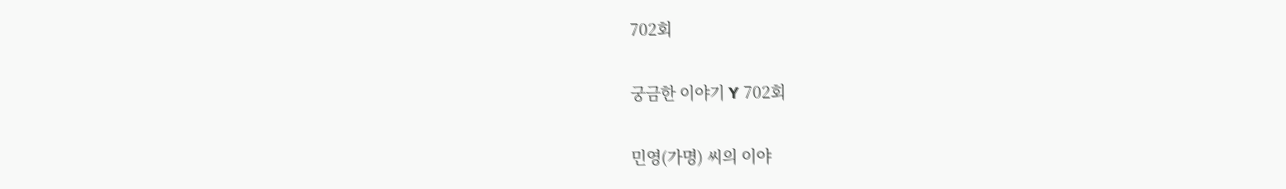702회

궁금한 이야기 Y 702회

민영(가명) 씨의 이야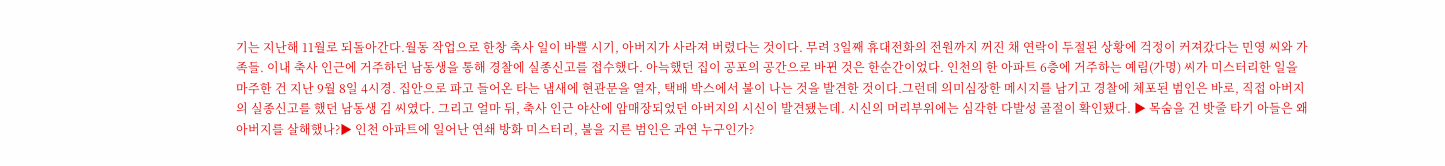기는 지난해 11월로 되돌아간다.월동 작업으로 한창 축사 일이 바쁠 시기, 아버지가 사라져 버렸다는 것이다. 무려 3일째 휴대전화의 전원까지 꺼진 채 연락이 두절된 상황에 걱정이 커져갔다는 민영 씨와 가족들. 이내 축사 인근에 거주하던 남동생을 통해 경찰에 실종신고를 접수했다. 아늑했던 집이 공포의 공간으로 바뀐 것은 한순간이었다. 인천의 한 아파트 6층에 거주하는 예림(가명) 씨가 미스터리한 일을 마주한 건 지난 9월 8일 4시경. 집안으로 파고 들어온 타는 냄새에 현관문을 열자, 택배 박스에서 불이 나는 것을 발견한 것이다.그런데 의미심장한 메시지를 남기고 경찰에 체포된 범인은 바로, 직접 아버지의 실종신고를 했던 남동생 김 씨였다. 그리고 얼마 뒤, 축사 인근 야산에 암매장되었던 아버지의 시신이 발견됐는데. 시신의 머리부위에는 심각한 다발성 골절이 확인됐다. ▶ 목숨을 건 밧줄 타기 아들은 왜 아버지를 살해했나?▶ 인천 아파트에 일어난 연쇄 방화 미스터리, 불을 지른 범인은 과연 누구인가?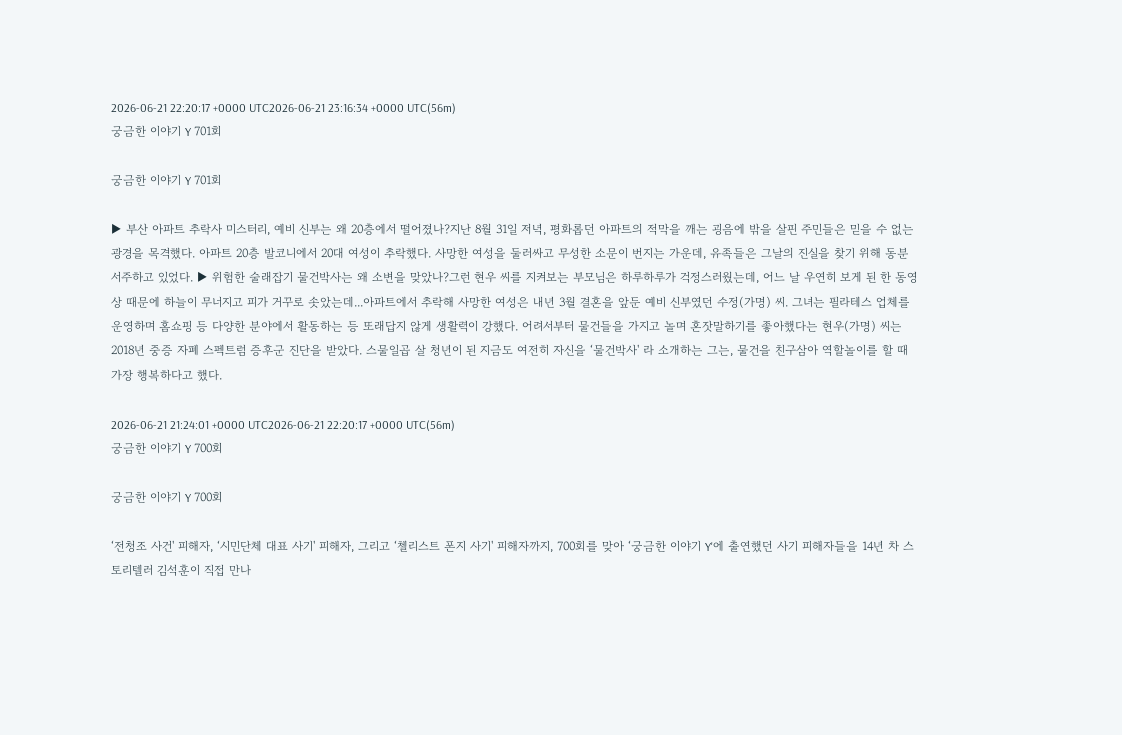2026-06-21 22:20:17 +0000 UTC2026-06-21 23:16:34 +0000 UTC(56m)
궁금한 이야기 Y 701회

궁금한 이야기 Y 701회

▶ 부산 아파트 추락사 미스터리, 예비 신부는 왜 20층에서 떨어졌나?지난 8월 31일 저녁, 평화롭던 아파트의 적막을 깨는 굉음에 밖을 살핀 주민들은 믿을 수 없는 광경을 목격했다. 아파트 20층 발코니에서 20대 여성이 추락했다. 사망한 여성을 둘러싸고 무성한 소문이 번지는 가운데, 유족들은 그날의 진실을 찾기 위해 동분서주하고 있었다. ▶ 위험한 술래잡기 물건박사는 왜 소변을 맞았나?그런 현우 씨를 지켜보는 부모님은 하루하루가 걱정스러웠는데, 어느 날 우연히 보게 된 한 동영상 때문에 하늘이 무너지고 피가 거꾸로 솟았는데...아파트에서 추락해 사망한 여성은 내년 3월 결혼을 앞둔 예비 신부였던 수정(가명) 씨. 그녀는 필라테스 업체를 운영하며 홈쇼핑 등 다양한 분야에서 활동하는 등 또래답지 않게 생활력이 강했다. 어려서부터 물건들을 가지고 놀며 혼잣말하기를 좋아했다는 현우(가명) 씨는 2018년 중증 자폐 스펙트럼 증후군 진단을 받았다. 스물일곱 살 청년이 된 지금도 여전히 자신을 ‘물건박사' 라 소개하는 그는, 물건을 친구삼아 역할놀이를 할 때 가장 행복하다고 했다.

2026-06-21 21:24:01 +0000 UTC2026-06-21 22:20:17 +0000 UTC(56m)
궁금한 이야기 Y 700회

궁금한 이야기 Y 700회

‘전청조 사건' 피해자, ‘시민단체 대표 사기' 피해자, 그리고 ‘첼리스트 폰지 사기' 피해자까지, 700회를 맞아 ‘궁금한 이야기 Y'에 출연했던 사기 피해자들을 14년 차 스토리텔러 김석훈이 직접 만나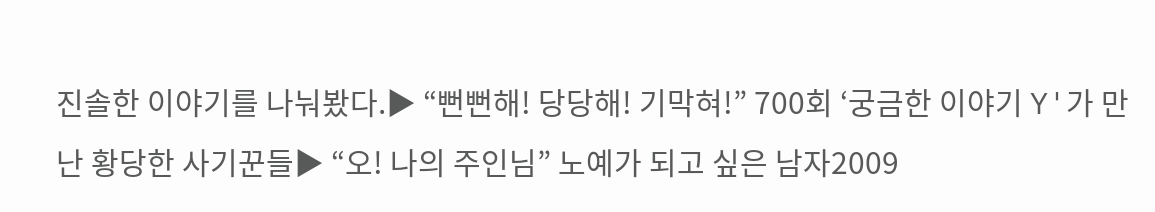진솔한 이야기를 나눠봤다.▶ “뻔뻔해! 당당해! 기막혀!” 700회 ‘궁금한 이야기 Y'가 만난 황당한 사기꾼들▶ “오! 나의 주인님” 노예가 되고 싶은 남자2009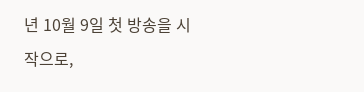년 10월 9일 첫 방송을 시작으로,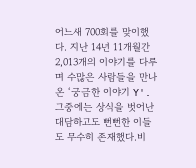어느새 700회를 맞이했다. 지난 14년 11개월간 2,013개의 이야기를 다루며 수많은 사람들을 만나온 ‘궁금한 이야기 Y'. 그중에는 상식을 벗어난 대담하고도 뻔뻔한 이들도 무수히 존재했다.비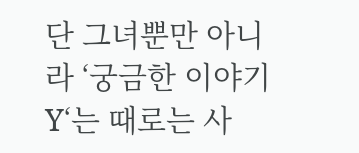단 그녀뿐만 아니라 ‘궁금한 이야기 Y‘는 때로는 사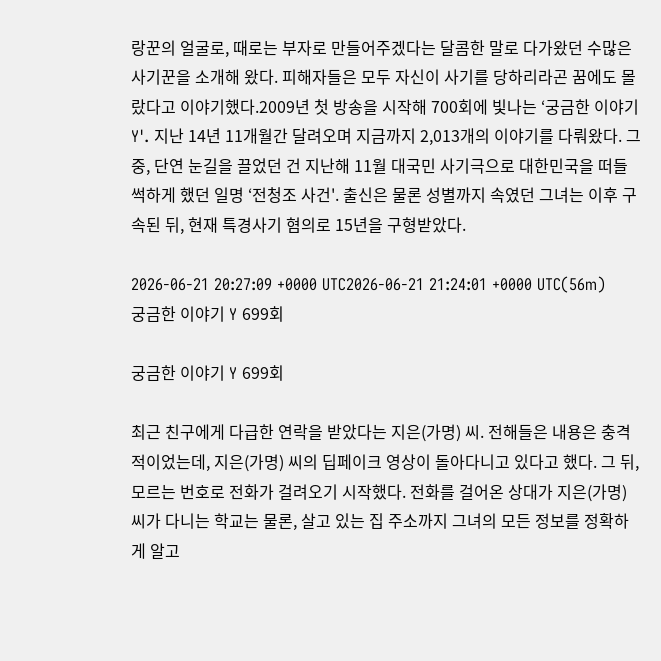랑꾼의 얼굴로, 때로는 부자로 만들어주겠다는 달콤한 말로 다가왔던 수많은 사기꾼을 소개해 왔다. 피해자들은 모두 자신이 사기를 당하리라곤 꿈에도 몰랐다고 이야기했다.2009년 첫 방송을 시작해 700회에 빛나는 ‘궁금한 이야기 Y'. 지난 14년 11개월간 달려오며 지금까지 2,013개의 이야기를 다뤄왔다. 그 중, 단연 눈길을 끌었던 건 지난해 11월 대국민 사기극으로 대한민국을 떠들썩하게 했던 일명 ‘전청조 사건'. 출신은 물론 성별까지 속였던 그녀는 이후 구속된 뒤, 현재 특경사기 혐의로 15년을 구형받았다.

2026-06-21 20:27:09 +0000 UTC2026-06-21 21:24:01 +0000 UTC(56m)
궁금한 이야기 Y 699회

궁금한 이야기 Y 699회

최근 친구에게 다급한 연락을 받았다는 지은(가명) 씨. 전해들은 내용은 충격적이었는데, 지은(가명) 씨의 딥페이크 영상이 돌아다니고 있다고 했다. 그 뒤, 모르는 번호로 전화가 걸려오기 시작했다. 전화를 걸어온 상대가 지은(가명) 씨가 다니는 학교는 물론, 살고 있는 집 주소까지 그녀의 모든 정보를 정확하게 알고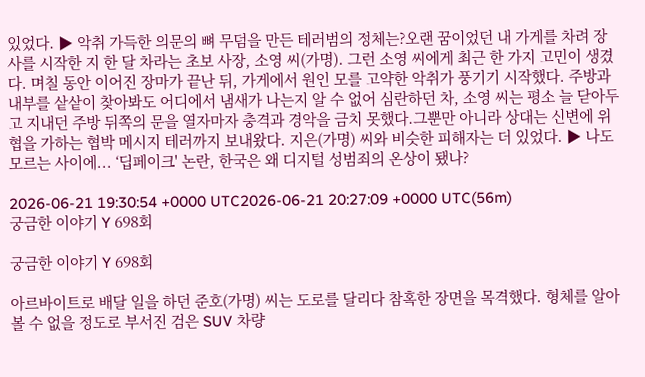있었다. ▶ 악취 가득한 의문의 뼈 무덤을 만든 테러범의 정체는?오랜 꿈이었던 내 가게를 차려 장사를 시작한 지 한 달 차라는 초보 사장, 소영 씨(가명). 그런 소영 씨에게 최근 한 가지 고민이 생겼다. 며칠 동안 이어진 장마가 끝난 뒤, 가게에서 원인 모를 고약한 악취가 풍기기 시작했다. 주방과 내부를 샅샅이 찾아봐도 어디에서 냄새가 나는지 알 수 없어 심란하던 차, 소영 씨는 평소 늘 닫아두고 지내던 주방 뒤쪽의 문을 열자마자 충격과 경악을 금치 못했다.그뿐만 아니라 상대는 신변에 위협을 가하는 협박 메시지 테러까지 보내왔다. 지은(가명) 씨와 비슷한 피해자는 더 있었다. ▶ 나도 모르는 사이에... ‘딥페이크' 논란, 한국은 왜 디지털 성범죄의 온상이 됐나?

2026-06-21 19:30:54 +0000 UTC2026-06-21 20:27:09 +0000 UTC(56m)
궁금한 이야기 Y 698회

궁금한 이야기 Y 698회

아르바이트로 배달 일을 하던 준호(가명) 씨는 도로를 달리다 참혹한 장면을 목격했다. 형체를 알아볼 수 없을 정도로 부서진 검은 SUV 차량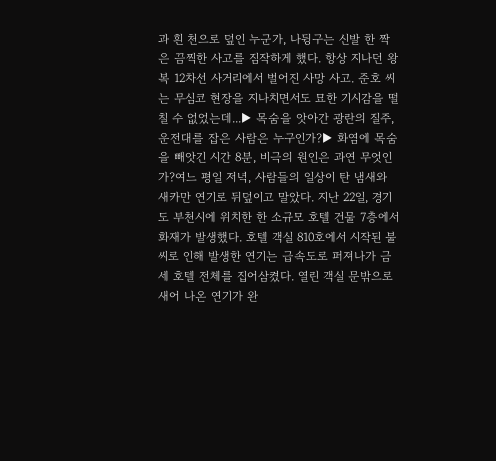과 흰 천으로 덮인 누군가, 나뒹구는 신발 한 짝은 끔찍한 사고를 짐작하게 했다. 항상 지나던 왕복 12차선 사거리에서 벌어진 사망 사고. 준호 씨는 무심코 현장을 지나치면서도 묘한 기시감을 떨칠 수 없었는데...▶ 목숨을 앗아간 광란의 질주, 운전대를 잡은 사람은 누구인가?▶ 화염에 목숨을 빼앗긴 시간 8분, 비극의 원인은 과연 무엇인가?여느 평일 저녁, 사람들의 일상이 탄 냄새와 새카만 연기로 뒤덮이고 말았다. 지난 22일, 경기도 부천시에 위치한 한 소규모 호텔 건물 7층에서 화재가 발생했다. 호텔 객실 810호에서 시작된 불씨로 인해 발생한 연기는 급속도로 퍼져나가 금세 호텔 전체를 집어삼켰다. 열린 객실 문밖으로 새어 나온 연기가 완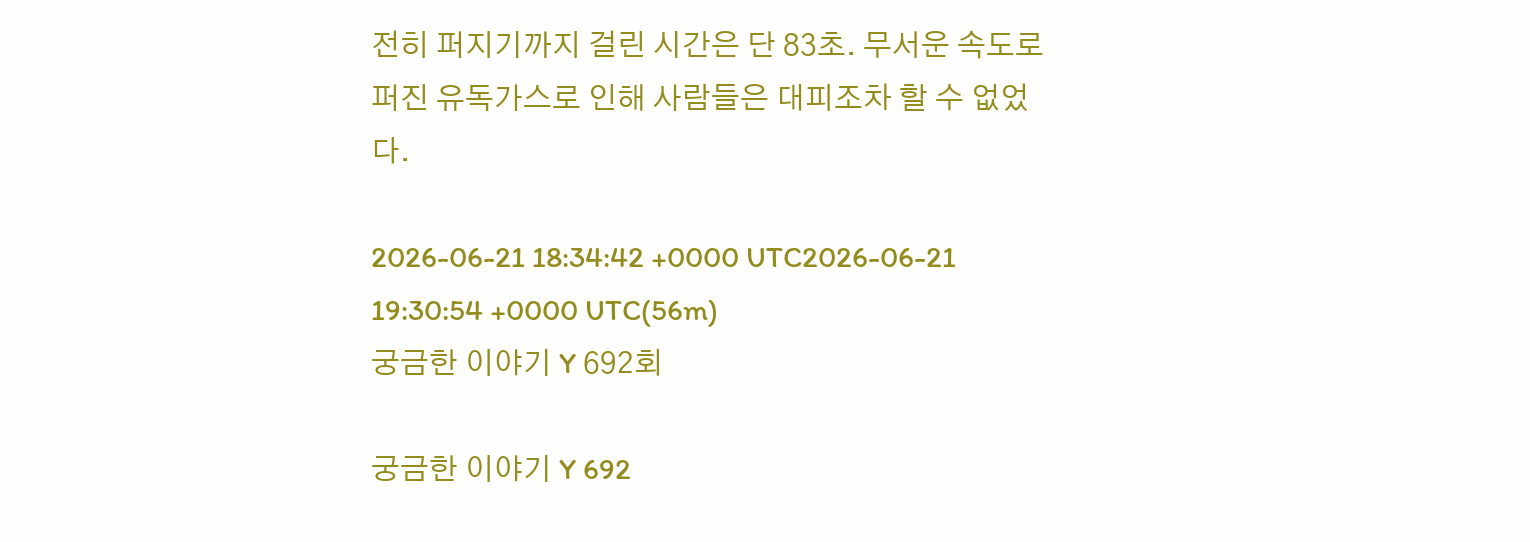전히 퍼지기까지 걸린 시간은 단 83초. 무서운 속도로 퍼진 유독가스로 인해 사람들은 대피조차 할 수 없었다.

2026-06-21 18:34:42 +0000 UTC2026-06-21 19:30:54 +0000 UTC(56m)
궁금한 이야기 Y 692회

궁금한 이야기 Y 692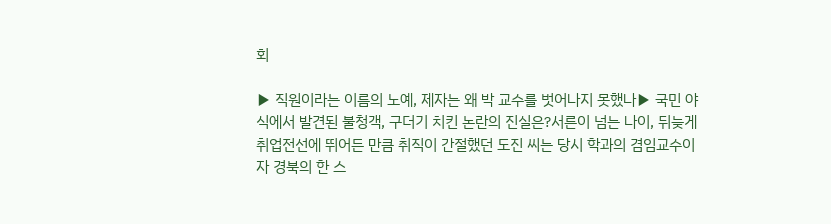회

▶ 직원이라는 이름의 노예, 제자는 왜 박 교수를 벗어나지 못했나▶ 국민 야식에서 발견된 불청객, 구더기 치킨 논란의 진실은?서른이 넘는 나이, 뒤늦게 취업전선에 뛰어든 만큼 취직이 간절했던 도진 씨는 당시 학과의 겸임교수이자 경북의 한 스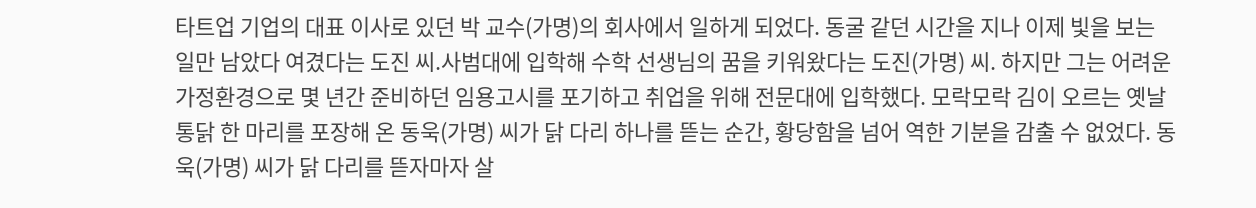타트업 기업의 대표 이사로 있던 박 교수(가명)의 회사에서 일하게 되었다. 동굴 같던 시간을 지나 이제 빛을 보는 일만 남았다 여겼다는 도진 씨.사범대에 입학해 수학 선생님의 꿈을 키워왔다는 도진(가명) 씨. 하지만 그는 어려운 가정환경으로 몇 년간 준비하던 임용고시를 포기하고 취업을 위해 전문대에 입학했다. 모락모락 김이 오르는 옛날 통닭 한 마리를 포장해 온 동욱(가명) 씨가 닭 다리 하나를 뜯는 순간, 황당함을 넘어 역한 기분을 감출 수 없었다. 동욱(가명) 씨가 닭 다리를 뜯자마자 살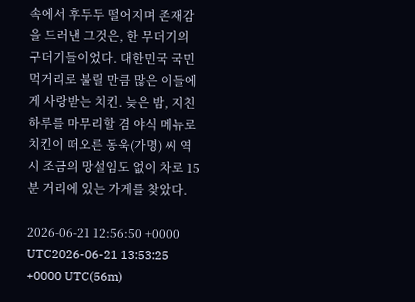속에서 후두두 떨어지며 존재감을 드러낸 그것은, 한 무더기의 구더기들이었다. 대한민국 국민 먹거리로 불릴 만큼 많은 이들에게 사랑받는 치킨. 늦은 밤, 지친 하루를 마무리할 겸 야식 메뉴로 치킨이 떠오른 동욱(가명) 씨 역시 조금의 망설임도 없이 차로 15분 거리에 있는 가게를 찾았다.

2026-06-21 12:56:50 +0000 UTC2026-06-21 13:53:25 +0000 UTC(56m)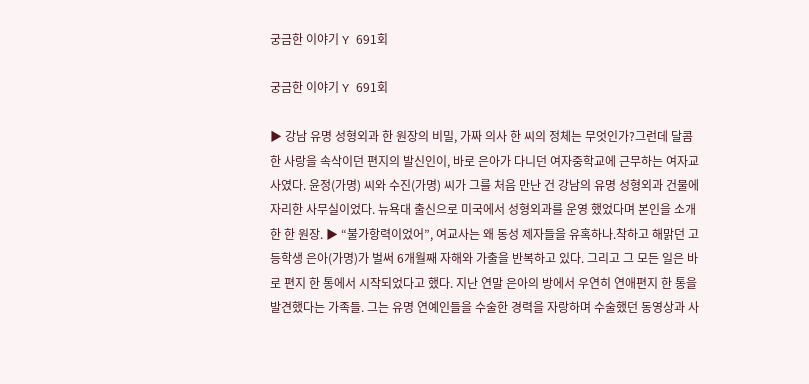궁금한 이야기 Y 691회

궁금한 이야기 Y 691회

▶ 강남 유명 성형외과 한 원장의 비밀, 가짜 의사 한 씨의 정체는 무엇인가?그런데 달콤한 사랑을 속삭이던 편지의 발신인이, 바로 은아가 다니던 여자중학교에 근무하는 여자교사였다. 윤정(가명) 씨와 수진(가명) 씨가 그를 처음 만난 건 강남의 유명 성형외과 건물에 자리한 사무실이었다. 뉴욕대 출신으로 미국에서 성형외과를 운영 했었다며 본인을 소개한 한 원장. ▶ “불가항력이었어”, 여교사는 왜 동성 제자들을 유혹하나.착하고 해맑던 고등학생 은아(가명)가 벌써 6개월째 자해와 가출을 반복하고 있다. 그리고 그 모든 일은 바로 편지 한 통에서 시작되었다고 했다. 지난 연말 은아의 방에서 우연히 연애편지 한 통을 발견했다는 가족들. 그는 유명 연예인들을 수술한 경력을 자랑하며 수술했던 동영상과 사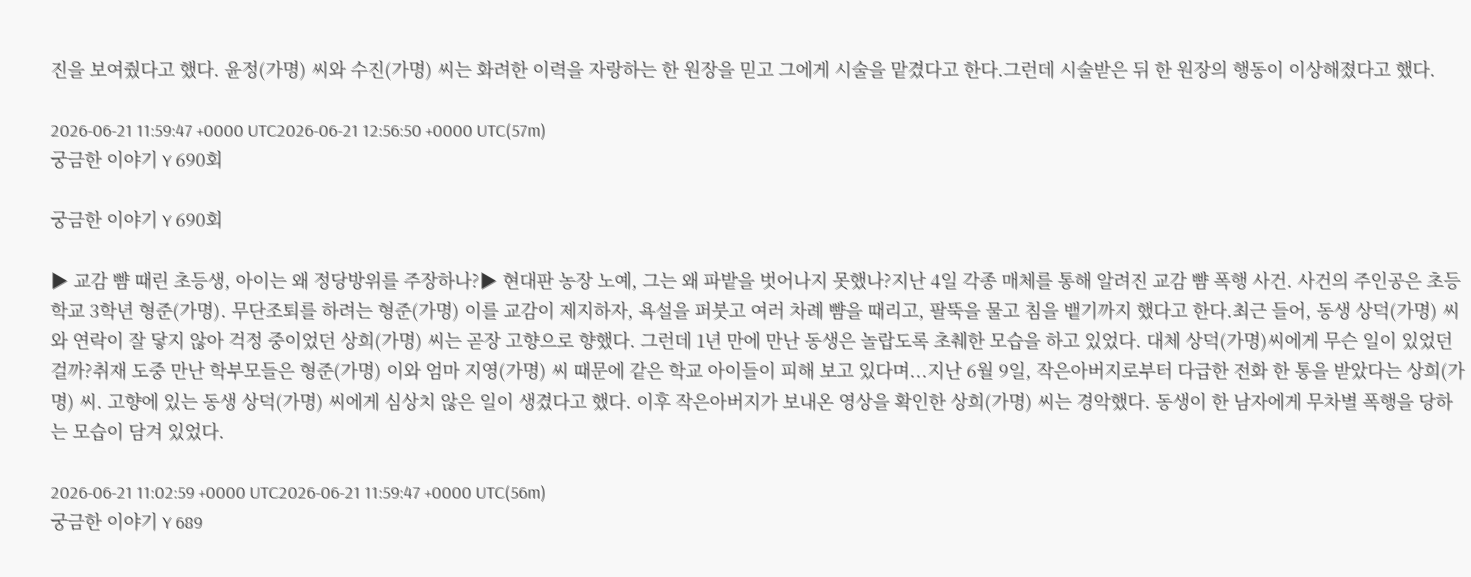진을 보여줬다고 했다. 윤정(가명) 씨와 수진(가명) 씨는 화려한 이력을 자랑하는 한 원장을 믿고 그에게 시술을 맡겼다고 한다.그런데 시술받은 뒤 한 원장의 행동이 이상해졌다고 했다.

2026-06-21 11:59:47 +0000 UTC2026-06-21 12:56:50 +0000 UTC(57m)
궁금한 이야기 Y 690회

궁금한 이야기 Y 690회

▶ 교감 뺨 때린 초등생, 아이는 왜 정당방위를 주장하나?▶ 현대판 농장 노예, 그는 왜 파밭을 벗어나지 못했나?지난 4일 각종 매체를 통해 알려진 교감 뺨 폭행 사건. 사건의 주인공은 초등학교 3학년 형준(가명). 무단조퇴를 하려는 형준(가명) 이를 교감이 제지하자, 욕설을 퍼붓고 여러 차례 뺨을 때리고, 팔뚝을 물고 침을 뱉기까지 했다고 한다.최근 들어, 동생 상덕(가명) 씨와 연락이 잘 닿지 않아 걱정 중이었던 상희(가명) 씨는 곧장 고향으로 향했다. 그런데 1년 만에 만난 동생은 놀랍도록 초췌한 모습을 하고 있었다. 대체 상덕(가명)씨에게 무슨 일이 있었던 걸까?취재 도중 만난 학부모들은 형준(가명) 이와 엄마 지영(가명) 씨 때문에 같은 학교 아이들이 피해 보고 있다며...지난 6월 9일, 작은아버지로부터 다급한 전화 한 통을 받았다는 상희(가명) 씨. 고향에 있는 동생 상덕(가명) 씨에게 심상치 않은 일이 생겼다고 했다. 이후 작은아버지가 보내온 영상을 확인한 상희(가명) 씨는 경악했다. 동생이 한 남자에게 무차별 폭행을 당하는 모습이 담겨 있었다.

2026-06-21 11:02:59 +0000 UTC2026-06-21 11:59:47 +0000 UTC(56m)
궁금한 이야기 Y 689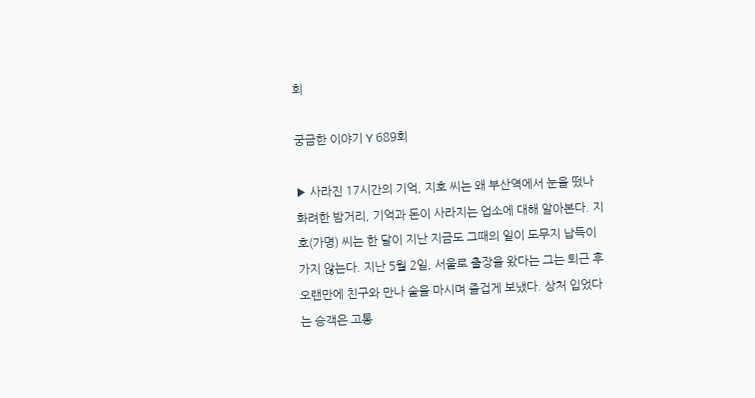회

궁금한 이야기 Y 689회

▶ 사라진 17시간의 기억, 지호 씨는 왜 부산역에서 눈을 떴나화려한 밤거리, 기억과 돈이 사라지는 업소에 대해 알아본다. 지호(가명) 씨는 한 달이 지난 지금도 그때의 일이 도무지 납득이 가지 않는다. 지난 5월 2일, 서울로 출장을 왔다는 그는 퇴근 후 오랜만에 친구와 만나 술을 마시며 즐겁게 보냈다. 상처 입었다는 승객은 고통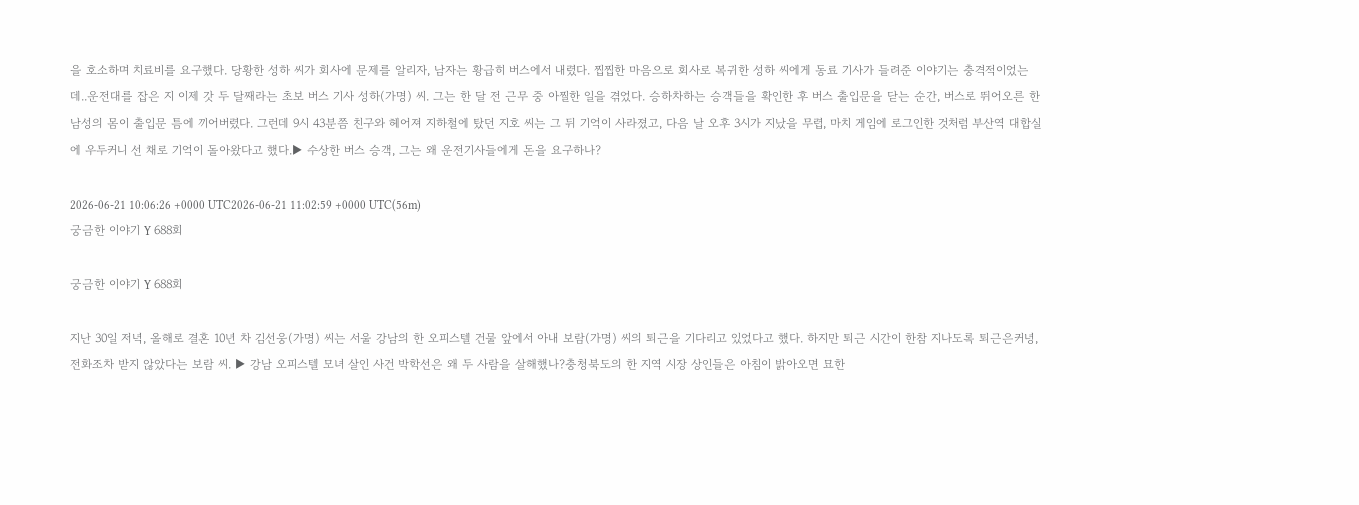을 호소하며 치료비를 요구했다. 당황한 성하 씨가 회사에 문제를 알리자, 남자는 황급히 버스에서 내렸다. 찝찝한 마음으로 회사로 복귀한 성하 씨에게 동료 기사가 들려준 이야기는 충격적이었는데..운전대를 잡은 지 이제 갓 두 달째라는 초보 버스 기사 성하(가명) 씨. 그는 한 달 전 근무 중 아찔한 일을 겪었다. 승하차하는 승객들을 확인한 후 버스 출입문을 닫는 순간, 버스로 뛰어오른 한 남성의 몸이 출입문 틈에 끼어버렸다. 그런데 9시 43분쯤 친구와 헤어져 지하철에 탔던 지호 씨는 그 뒤 기억이 사라졌고, 다음 날 오후 3시가 지났을 무렵, 마치 게임에 로그인한 것처럼 부산역 대합실에 우두커니 선 채로 기억이 돌아왔다고 했다.▶ 수상한 버스 승객, 그는 왜 운전기사들에게 돈을 요구하나?

2026-06-21 10:06:26 +0000 UTC2026-06-21 11:02:59 +0000 UTC(56m)
궁금한 이야기 Y 688회

궁금한 이야기 Y 688회

지난 30일 저녁, 올해로 결혼 10년 차 김선웅(가명) 씨는 서울 강남의 한 오피스텔 건물 앞에서 아내 보람(가명) 씨의 퇴근을 기다리고 있었다고 했다. 하지만 퇴근 시간이 한참 지나도록 퇴근은커녕, 전화조차 받지 않았다는 보람 씨. ▶ 강남 오피스텔 모녀 살인 사건 박학선은 왜 두 사람을 살해했나?충청북도의 한 지역 시장 상인들은 아침이 밝아오면 묘한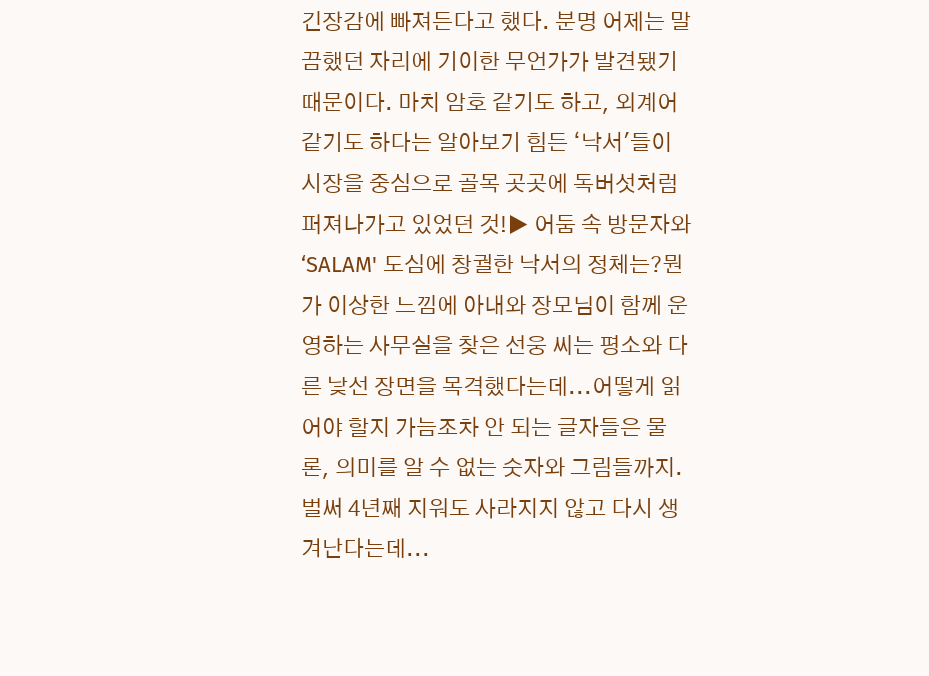긴장감에 빠져든다고 했다. 분명 어제는 말끔했던 자리에 기이한 무언가가 발견됐기 때문이다. 마치 암호 같기도 하고, 외계어 같기도 하다는 알아보기 힘든 ‘낙서'들이 시장을 중심으로 골목 곳곳에 독버섯처럼 퍼져나가고 있었던 것!▶ 어둠 속 방문자와 ‘SALAM' 도심에 창궐한 낙서의 정체는?뭔가 이상한 느낌에 아내와 장모님이 함께 운영하는 사무실을 찾은 선웅 씨는 평소와 다른 낯선 장면을 목격했다는데...어떻게 읽어야 할지 가늠조차 안 되는 글자들은 물론, 의미를 알 수 없는 숫자와 그림들까지. 벌써 4년째 지워도 사라지지 않고 다시 생겨난다는데...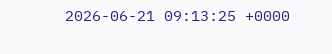2026-06-21 09:13:25 +0000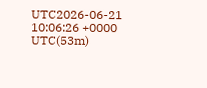UTC2026-06-21 10:06:26 +0000 UTC(53m)